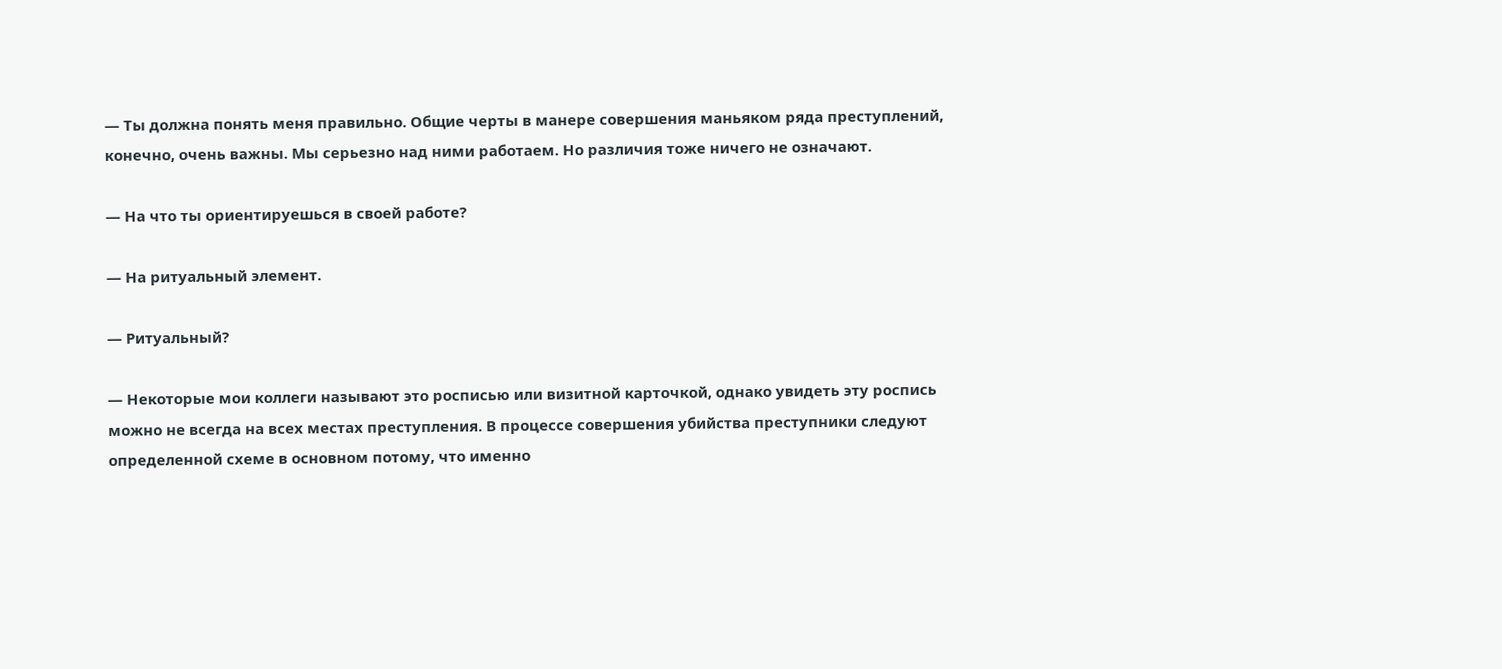— Ты должна понять меня правильно. Общие черты в манере совершения маньяком ряда преступлений, конечно, очень важны. Мы серьезно над ними работаем. Но различия тоже ничего не означают.

— На что ты ориентируешься в своей работе?

— На ритуальный элемент.

— Ритуальный?

— Некоторые мои коллеги называют это росписью или визитной карточкой, однако увидеть эту роспись можно не всегда на всех местах преступления. В процессе совершения убийства преступники следуют определенной схеме в основном потому, что именно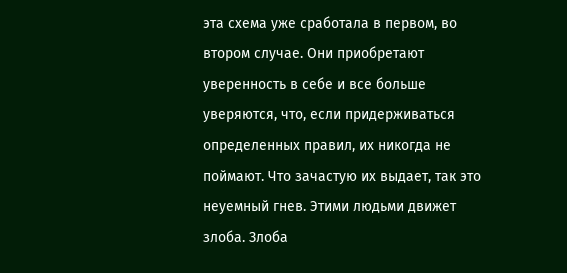эта схема уже сработала в первом, во втором случае. Они приобретают уверенность в себе и все больше уверяются, что, если придерживаться определенных правил, их никогда не поймают. Что зачастую их выдает, так это неуемный гнев. Этими людьми движет злоба. Злоба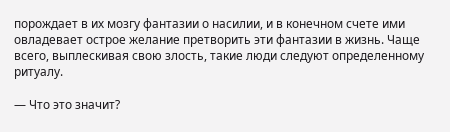порождает в их мозгу фантазии о насилии, и в конечном счете ими овладевает острое желание претворить эти фантазии в жизнь. Чаще всего, выплескивая свою злость, такие люди следуют определенному ритуалу.

— Что это значит?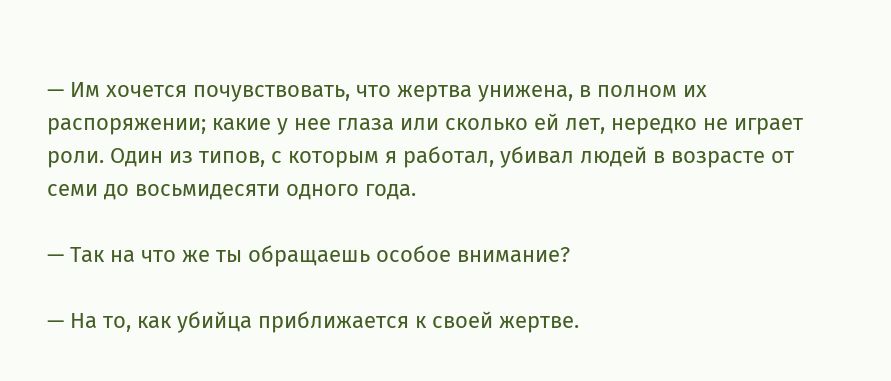— Им хочется почувствовать, что жертва унижена, в полном их распоряжении; какие у нее глаза или сколько ей лет, нередко не играет роли. Один из типов, с которым я работал, убивал людей в возрасте от семи до восьмидесяти одного года.

— Так на что же ты обращаешь особое внимание?

— На то, как убийца приближается к своей жертве.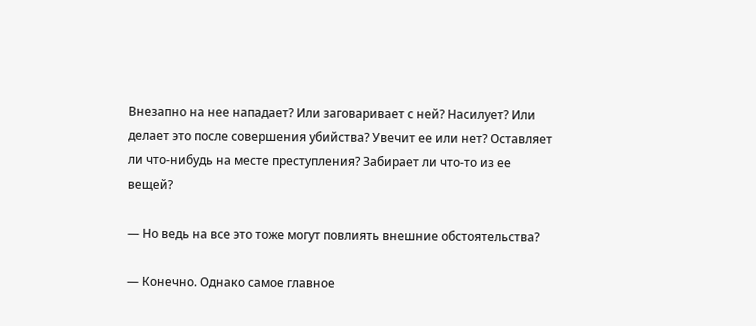Внезапно на нее нападает? Или заговаривает с ней? Насилует? Или делает это после совершения убийства? Увечит ее или нет? Оставляет ли что-нибудь на месте преступления? Забирает ли что-то из ее вещей?

— Но ведь на все это тоже могут повлиять внешние обстоятельства?

— Конечно. Однако самое главное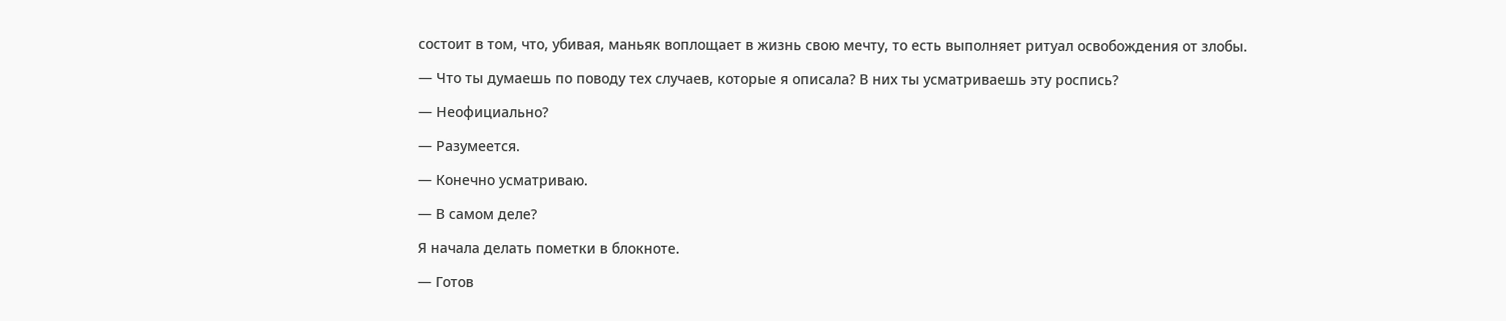состоит в том, что, убивая, маньяк воплощает в жизнь свою мечту, то есть выполняет ритуал освобождения от злобы.

— Что ты думаешь по поводу тех случаев, которые я описала? В них ты усматриваешь эту роспись?

— Неофициально?

— Разумеется.

— Конечно усматриваю.

— В самом деле?

Я начала делать пометки в блокноте.

— Готов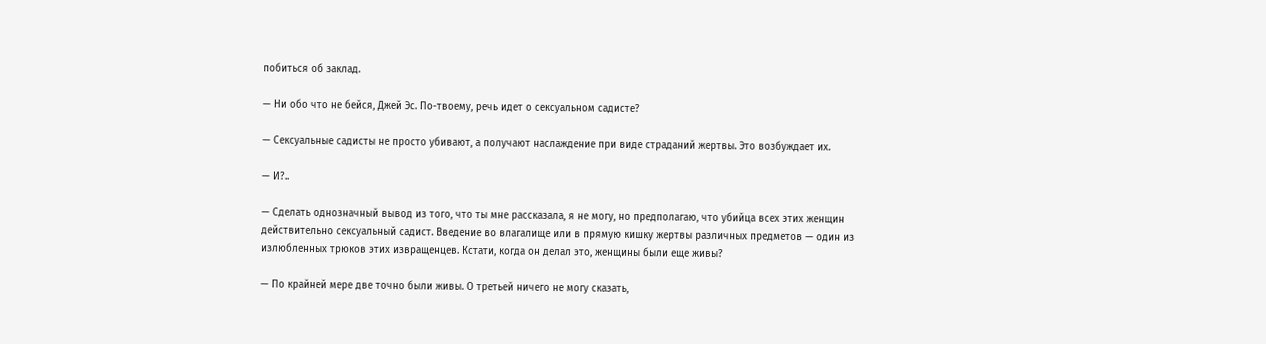побиться об заклад.

— Ни обо что не бейся, Джей Эс. По-твоему, речь идет о сексуальном садисте?

— Сексуальные садисты не просто убивают, а получают наслаждение при виде страданий жертвы. Это возбуждает их.

— И?..

— Сделать однозначный вывод из того, что ты мне рассказала, я не могу, но предполагаю, что убийца всех этих женщин действительно сексуальный садист. Введение во влагалище или в прямую кишку жертвы различных предметов — один из излюбленных трюков этих извращенцев. Кстати, когда он делал это, женщины были еще живы?

— По крайней мере две точно были живы. О третьей ничего не могу сказать,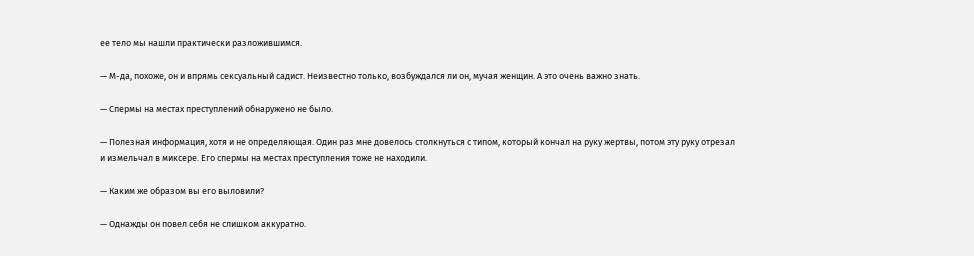ее тело мы нашли практически разложившимся.

— М-да, похоже, он и впрямь сексуальный садист. Неизвестно только, возбуждался ли он, мучая женщин. А это очень важно знать.

— Спермы на местах преступлений обнаружено не было.

— Полезная информация, хотя и не определяющая. Один раз мне довелось столкнуться с типом, который кончал на руку жертвы, потом эту руку отрезал и измельчал в миксере. Его спермы на местах преступления тоже не находили.

— Каким же образом вы его выловили?

— Однажды он повел себя не слишком аккуратно.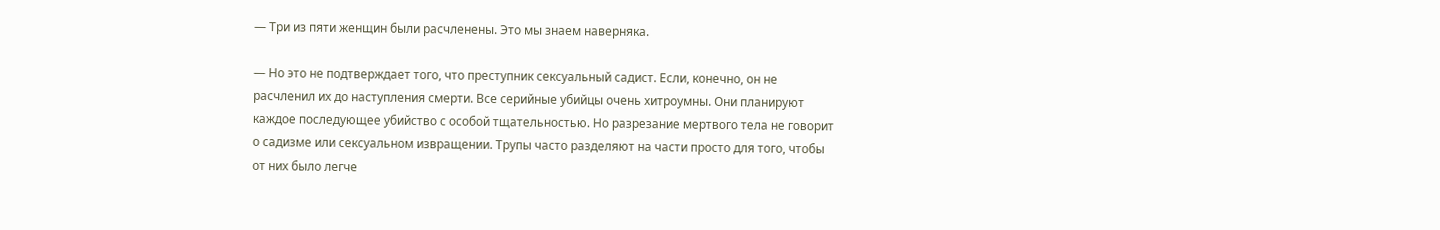— Три из пяти женщин были расчленены. Это мы знаем наверняка.

— Но это не подтверждает того, что преступник сексуальный садист. Если, конечно, он не расчленил их до наступления смерти. Все серийные убийцы очень хитроумны. Они планируют каждое последующее убийство с особой тщательностью. Но разрезание мертвого тела не говорит о садизме или сексуальном извращении. Трупы часто разделяют на части просто для того, чтобы от них было легче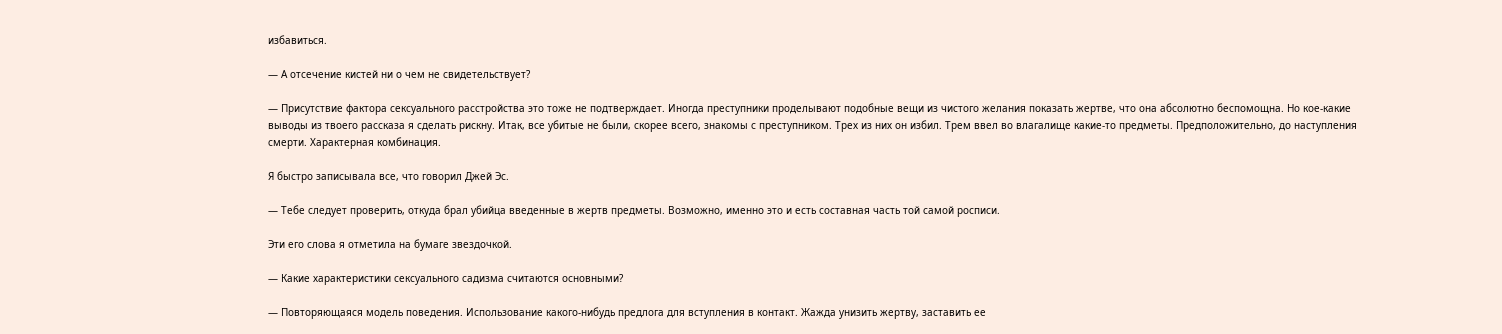избавиться.

— А отсечение кистей ни о чем не свидетельствует?

— Присутствие фактора сексуального расстройства это тоже не подтверждает. Иногда преступники проделывают подобные вещи из чистого желания показать жертве, что она абсолютно беспомощна. Но кое-какие выводы из твоего рассказа я сделать рискну. Итак, все убитые не были, скорее всего, знакомы с преступником. Трех из них он избил. Трем ввел во влагалище какие-то предметы. Предположительно, до наступления смерти. Характерная комбинация.

Я быстро записывала все, что говорил Джей Эс.

— Тебе следует проверить, откуда брал убийца введенные в жертв предметы. Возможно, именно это и есть составная часть той самой росписи.

Эти его слова я отметила на бумаге звездочкой.

— Какие характеристики сексуального садизма считаются основными?

— Повторяющаяся модель поведения. Использование какого-нибудь предлога для вступления в контакт. Жажда унизить жертву, заставить ее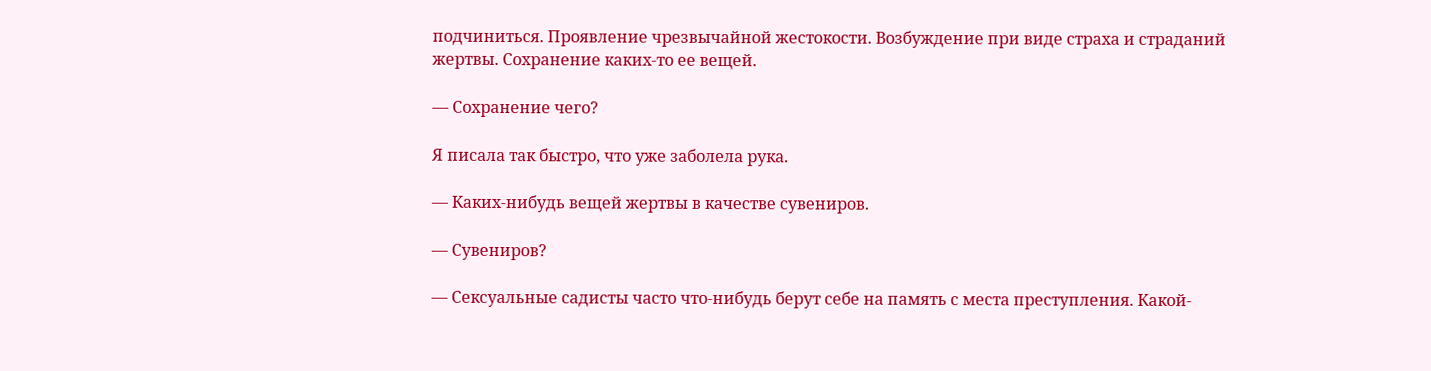подчиниться. Проявление чрезвычайной жестокости. Возбуждение при виде страха и страданий жертвы. Сохранение каких-то ее вещей.

— Сохранение чего?

Я писала так быстро, что уже заболела рука.

— Каких-нибудь вещей жертвы в качестве сувениров.

— Сувениров?

— Сексуальные садисты часто что-нибудь берут себе на память с места преступления. Какой-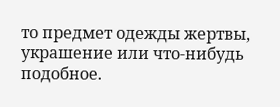то предмет одежды жертвы, украшение или что-нибудь подобное.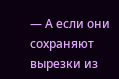— А если они сохраняют вырезки из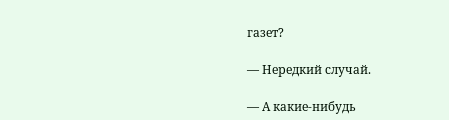газет?

— Нередкий случай.

— А какие-нибудь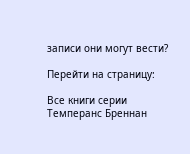записи они могут вести?

Перейти на страницу:

Все книги серии Темперанс Бреннан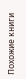Похожие книги